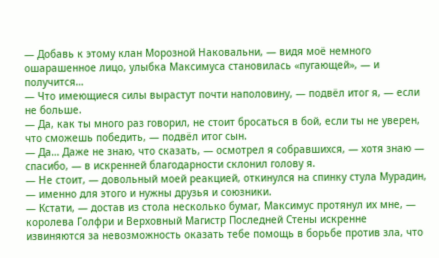— Добавь к этому клан Морозной Наковальни, — видя моё немного ошарашенное лицо, улыбка Максимуса становилась «пугающей», — и получится…
— Что имеющиеся силы вырастут почти наполовину, — подвёл итог я, — если не больше.
— Да, как ты много раз говорил, не стоит бросаться в бой, если ты не уверен, что сможешь победить, — подвёл итог сын.
— Да… Даже не знаю, что сказать, — осмотрел я собравшихся, — хотя знаю — спасибо, — в искренней благодарности склонил голову я.
— Не стоит, — довольный моей реакцией, откинулся на спинку стула Мурадин, — именно для этого и нужны друзья и союзники.
— Кстати, — достав из стола несколько бумаг, Максимус протянул их мне, — королева Голфри и Верховный Магистр Последней Стены искренне извиняются за невозможность оказать тебе помощь в борьбе против зла, что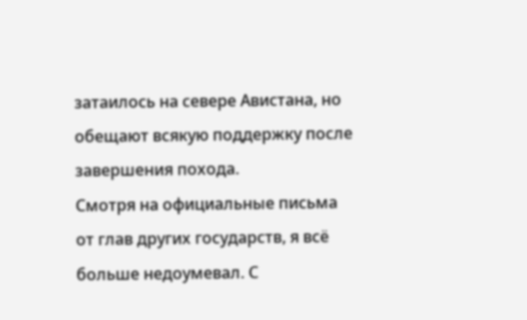затаилось на севере Авистана, но обещают всякую поддержку после завершения похода.
Смотря на официальные письма от глав других государств, я всё больше недоумевал. С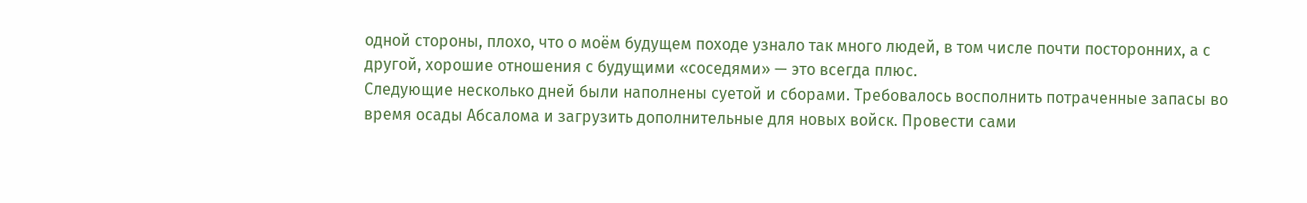одной стороны, плохо, что о моём будущем походе узнало так много людей, в том числе почти посторонних, а с другой, хорошие отношения с будущими «соседями» — это всегда плюс.
Следующие несколько дней были наполнены суетой и сборами. Требовалось восполнить потраченные запасы во время осады Абсалома и загрузить дополнительные для новых войск. Провести сами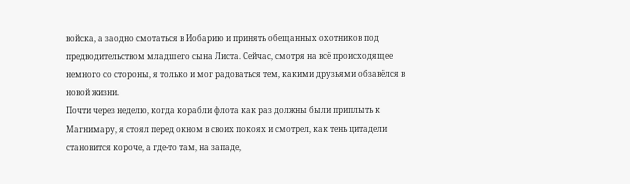войска, а заодно смотаться в Иобарию и принять обещанных охотников под предводительством младшего сына Листа. Сейчас, смотря на всё происходящее немного со стороны, я только и мог радоваться тем, какими друзьями обзавёлся в новой жизни.
Почти через неделю, когда корабли флота как раз должны были приплыть к Магнимару, я стоял перед окном в своих покоях и смотрел, как тень цитадели становится короче, а где-то там, на западе,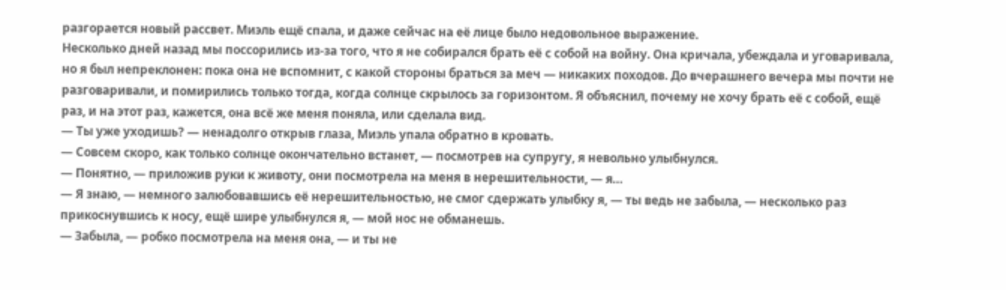разгорается новый рассвет. Миэль ещё спала, и даже сейчас на её лице было недовольное выражение.
Несколько дней назад мы поссорились из-за того, что я не собирался брать её с собой на войну. Она кричала, убеждала и уговаривала, но я был непреклонен: пока она не вспомнит, с какой стороны браться за меч — никаких походов. До вчерашнего вечера мы почти не разговаривали, и помирились только тогда, когда солнце скрылось за горизонтом. Я объяснил, почему не хочу брать её с собой, ещё раз, и на этот раз, кажется, она всё же меня поняла, или сделала вид.
— Ты уже уходишь? — ненадолго открыв глаза, Миэль упала обратно в кровать.
— Совсем скоро, как только солнце окончательно встанет, — посмотрев на супругу, я невольно улыбнулся.
— Понятно, — приложив руки к животу, они посмотрела на меня в нерешительности, — я…
— Я знаю, — немного залюбовавшись её нерешительностью, не смог сдержать улыбку я, — ты ведь не забыла, — несколько раз прикоснувшись к носу, ещё шире улыбнулся я, — мой нос не обманешь.
— Забыла, — робко посмотрела на меня она, — и ты не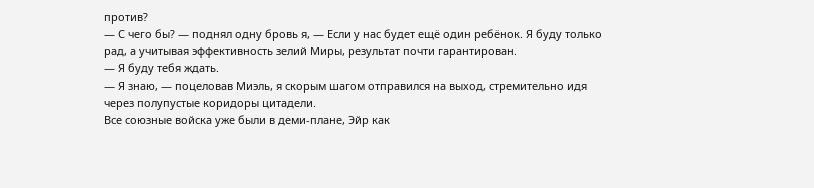против?
— С чего бы? — поднял одну бровь я, — Если у нас будет ещё один ребёнок. Я буду только рад, а учитывая эффективность зелий Миры, результат почти гарантирован.
— Я буду тебя ждать.
— Я знаю, — поцеловав Миэль, я скорым шагом отправился на выход, стремительно идя через полупустые коридоры цитадели.
Все союзные войска уже были в деми-плане, Эйр как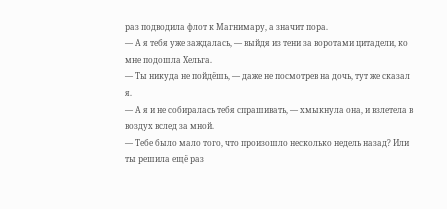раз подводила флот к Магнимару, а значит пора.
— А я тебя уже заждалась, — выйдя из тени за воротами цитадели, ко мне подошла Хельга.
— Ты никуда не пойдёшь, — даже не посмотрев на дочь, тут же сказал я.
— А я и не собиралась тебя спрашивать, — хмыкнула она, и взлетела в воздух вслед за мной.
— Тебе было мало того, что произошло несколько недель назад? Или ты решила ещё раз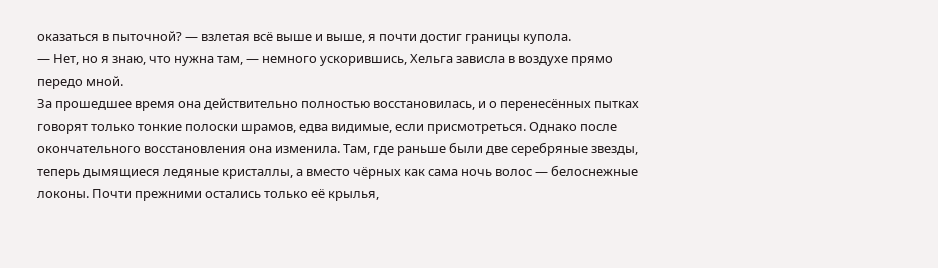оказаться в пыточной? — взлетая всё выше и выше, я почти достиг границы купола.
— Нет, но я знаю, что нужна там, — немного ускорившись, Хельга зависла в воздухе прямо передо мной.
За прошедшее время она действительно полностью восстановилась, и о перенесённых пытках говорят только тонкие полоски шрамов, едва видимые, если присмотреться. Однако после окончательного восстановления она изменила. Там, где раньше были две серебряные звезды, теперь дымящиеся ледяные кристаллы, а вместо чёрных как сама ночь волос — белоснежные локоны. Почти прежними остались только её крылья,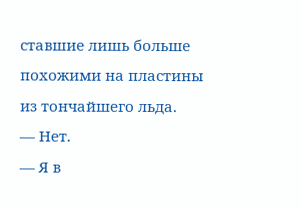ставшие лишь больше похожими на пластины из тончайшего льда.
— Нет.
— Я в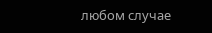любом случае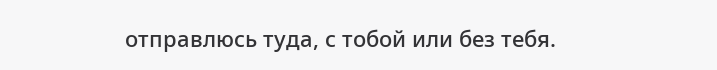отправлюсь туда, с тобой или без тебя.